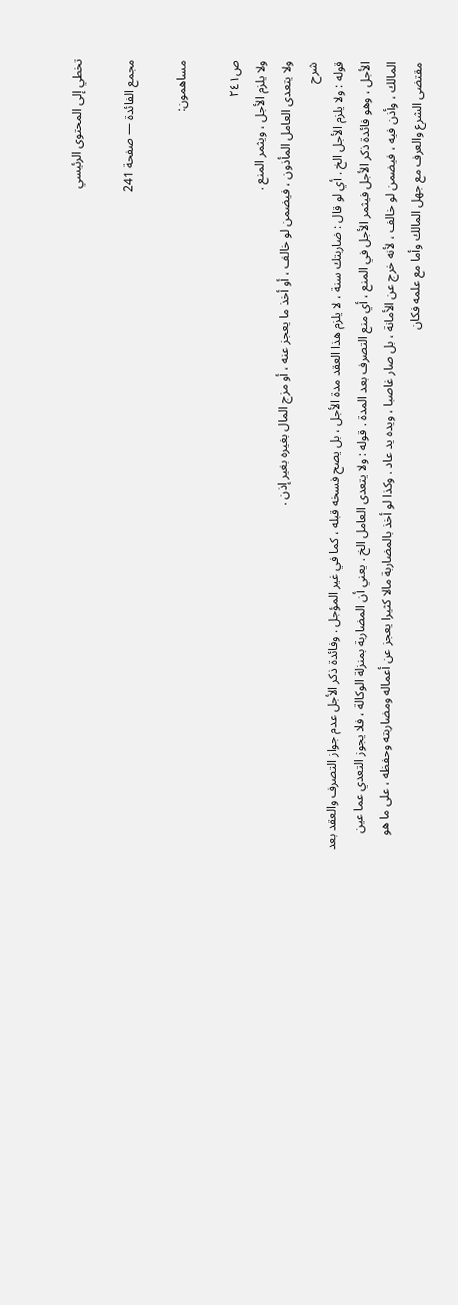تخطي إلى المحتوى الرئيسي

مجمع الفائدة — صفحة 241

مساهمون:

ص٢٤١
ولا يلزم الأجل ، ويثمر المنع .
ولا يتعدى العامل المأذون ، فيضمن لو خالف ، أو أخذ ما يعجز عنه ، أو مزج المال بغيره بغير إذن .
شرح
قوله : ولا يلزم الأجل الخ . أي لو قال : ضاربتك سنة ، لا يلزم هذا العقد مدة الأجل ، بل يصح فسخه قبله ، كما في غير المؤجل . وفائدة ذكر الأجل عدم جواز التصرف والعقد بعد الأجل ، وهو فائدة ذكر الأجل فيثمر الأجل في المنع ، أي منع التصرف بعد المدة . قوله : ولا يتعدى العامل الخ . يعني أن المضاربة بمنزلة الوكالة ، فلا يجوز التعدي عما عين المالك ، وأذن فيه ، فيضمن لو خالف ، لأنه خرج عن الأمانة ، بل صار غاصبا ، ويده يد عاد . وكذا لو أخذ بالمضاربة مالا كثيرا يعجز عن أعماله ومضاربته وحفظه ، على ما هو مقتضى الشرع والعرف مع جهل المالك وأما مع علمه فكان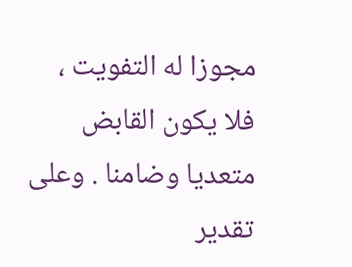مجوزا له التفويت ، فلا يكون القابض متعديا وضامنا . وعلى تقدير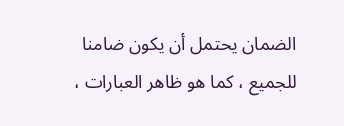الضمان يحتمل أن يكون ضامنا للجميع ، كما هو ظاهر العبارات ،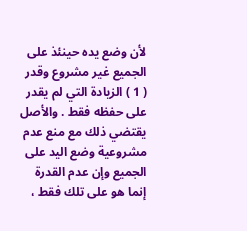لأن وضع يده حينئذ على الجميع غير مشروع وقدر ( 1 ) الزيادة التي لم يقدر على حفظه فقط . والأصل يقتضي ذلك مع منع عدم مشروعية وضع اليد على الجميع وإن عدم القدرة إنما هو على تلك فقط ،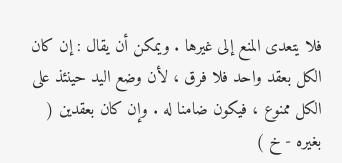فلا يتعدى المنع إلى غيرها . ويمكن أن يقال : إن كان الكل بعقد واحد فلا فرق ، لأن وضع اليد حينئذ على الكل ممنوع ، فيكون ضامنا له . وإن كان بعقدين ( بغيره - خ )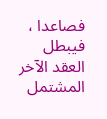فصاعدا ، فيبطل العقد الآخر المشتمل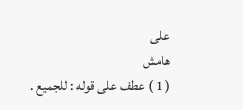على
هامش
( 1 ) عطف على قوله : للجميع .